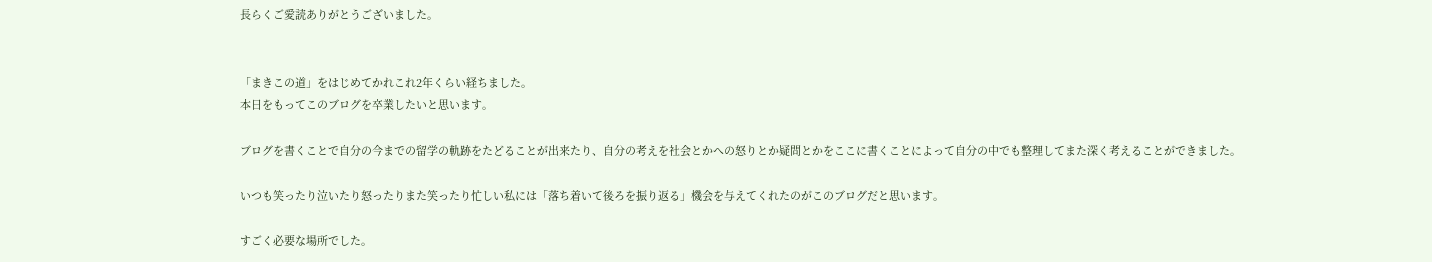長らくご愛読ありがとうございました。


「まきこの道」をはじめてかれこれ2年くらい経ちました。
本日をもってこのブログを卒業したいと思います。

ブログを書くことで自分の今までの留学の軌跡をたどることが出来たり、自分の考えを社会とかへの怒りとか疑問とかをここに書くことによって自分の中でも整理してまた深く考えることができました。

いつも笑ったり泣いたり怒ったりまた笑ったり忙しい私には「落ち着いて後ろを振り返る」機会を与えてくれたのがこのブログだと思います。

すごく必要な場所でした。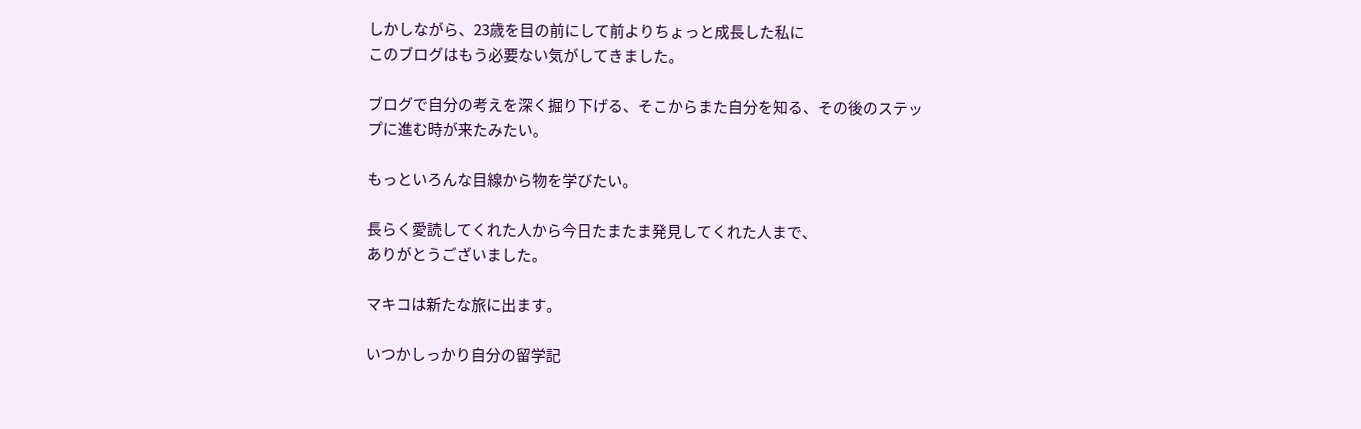しかしながら、23歳を目の前にして前よりちょっと成長した私に
このブログはもう必要ない気がしてきました。

ブログで自分の考えを深く掘り下げる、そこからまた自分を知る、その後のステップに進む時が来たみたい。

もっといろんな目線から物を学びたい。

長らく愛読してくれた人から今日たまたま発見してくれた人まで、
ありがとうございました。

マキコは新たな旅に出ます。

いつかしっかり自分の留学記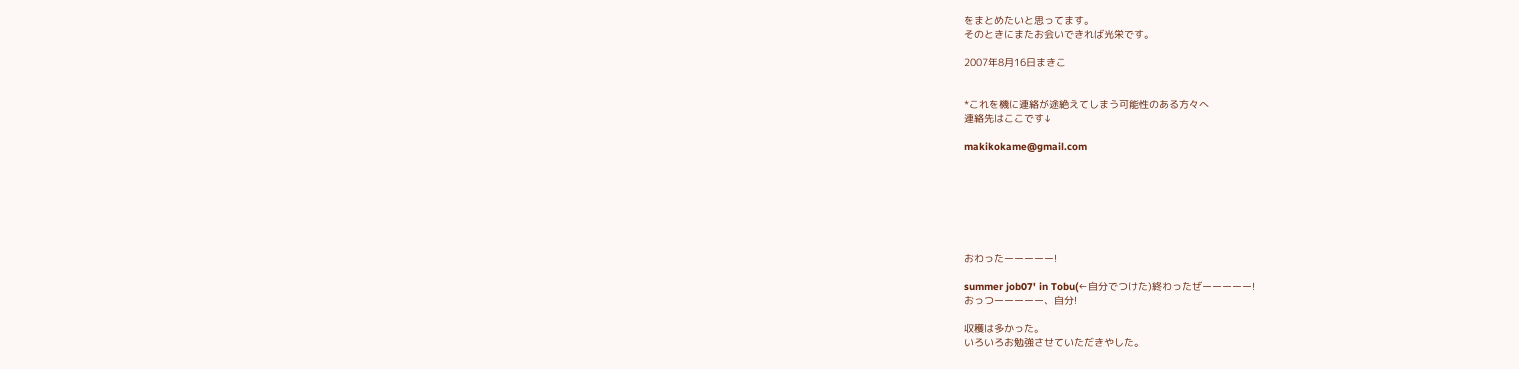をまとめたいと思ってます。
そのときにまたお会いできれば光栄です。

2007年8月16日まきこ


*これを機に連絡が途絶えてしまう可能性のある方々へ
連絡先はここです↓

makikokame@gmail.com







おわったーーーーー!

summer job07' in Tobu(←自分でつけた)終わったぜーーーーー!
おっつーーーーー、自分!

収穫は多かった。
いろいろお勉強させていただきやした。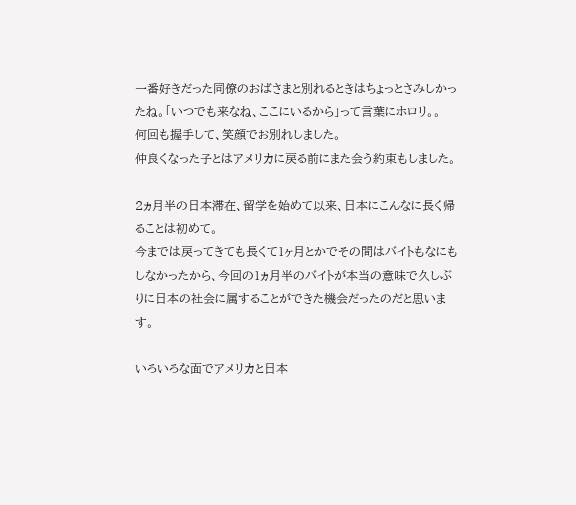一番好きだった同僚のおばさまと別れるときはちょっとさみしかったね。「いつでも来なね、ここにいるから」って言葉にホロリ。。
何回も握手して、笑顔でお別れしました。
仲良くなった子とはアメリカに戻る前にまた会う約束もしました。

2ヵ月半の日本滞在、留学を始めて以来、日本にこんなに長く帰ることは初めて。
今までは戻ってきても長くて1ヶ月とかでその間はバイトもなにもしなかったから、今回の1ヵ月半のバイトが本当の意味で久しぶりに日本の社会に属することができた機会だったのだと思います。

いろいろな面でアメリカと日本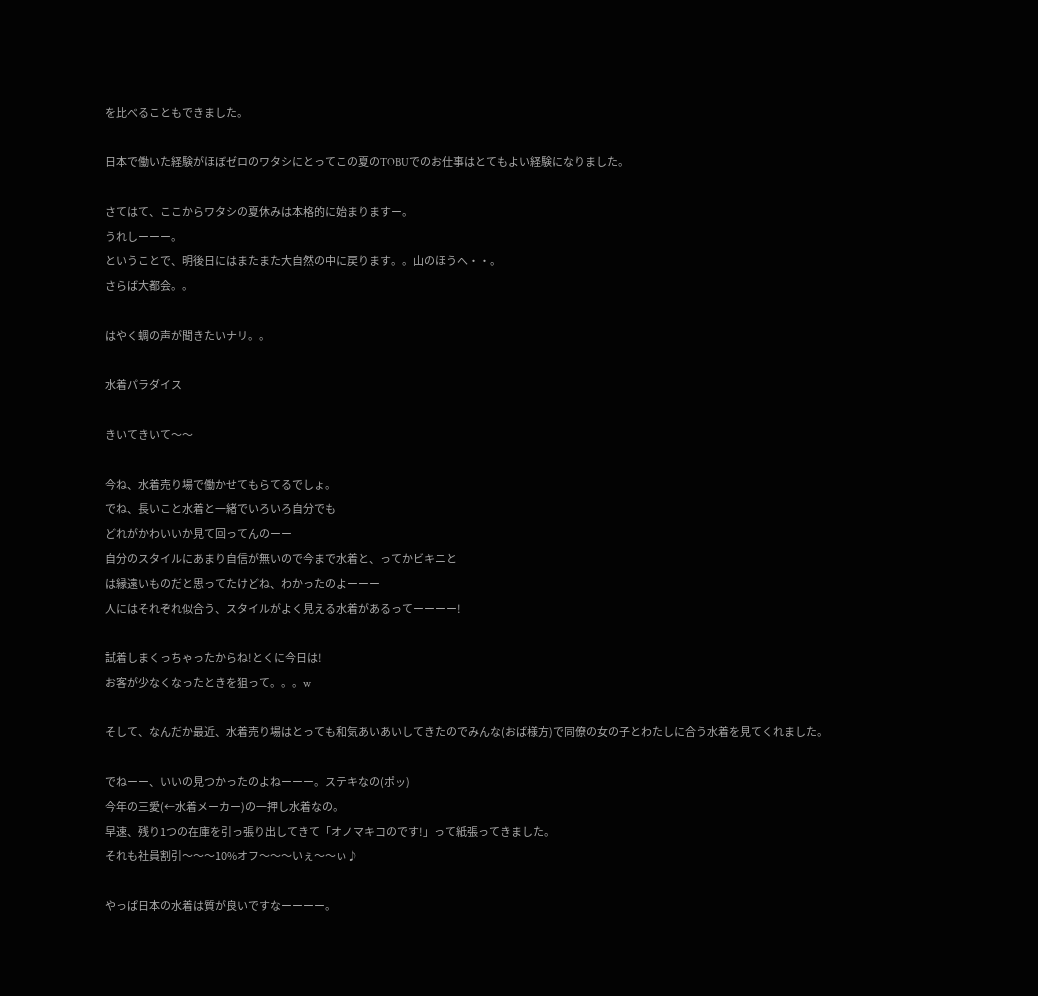を比べることもできました。

日本で働いた経験がほぼゼロのワタシにとってこの夏のTOBUでのお仕事はとてもよい経験になりました。

さてはて、ここからワタシの夏休みは本格的に始まりますー。
うれしーーー。
ということで、明後日にはまたまた大自然の中に戻ります。。山のほうへ・・。
さらば大都会。。

はやく蜩の声が聞きたいナリ。。

水着パラダイス

きいてきいて〜〜

今ね、水着売り場で働かせてもらてるでしょ。
でね、長いこと水着と一緒でいろいろ自分でも
どれがかわいいか見て回ってんのーー
自分のスタイルにあまり自信が無いので今まで水着と、ってかビキニと
は縁遠いものだと思ってたけどね、わかったのよーーー
人にはそれぞれ似合う、スタイルがよく見える水着があるってーーーー!

試着しまくっちゃったからね!とくに今日は!
お客が少なくなったときを狙って。。。w

そして、なんだか最近、水着売り場はとっても和気あいあいしてきたのでみんな(おば様方)で同僚の女の子とわたしに合う水着を見てくれました。

でねーー、いいの見つかったのよねーーー。ステキなの(ポッ)
今年の三愛(←水着メーカー)の一押し水着なの。
早速、残り1つの在庫を引っ張り出してきて「オノマキコのです!」って紙張ってきました。
それも社員割引〜〜〜10%オフ〜〜〜いぇ〜〜ぃ♪

やっぱ日本の水着は質が良いですなーーーー。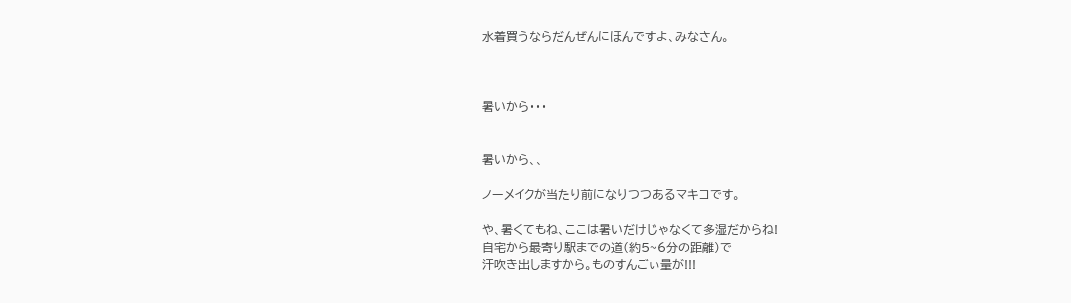水着買うならだんぜんにほんですよ、みなさん。



暑いから・・・


暑いから、、

ノーメイクが当たり前になりつつあるマキコです。

や、暑くてもね、ここは暑いだけじゃなくて多湿だからね!
自宅から最寄り駅までの道(約5~6分の距離)で
汗吹き出しますから。ものすんごぃ量が!!!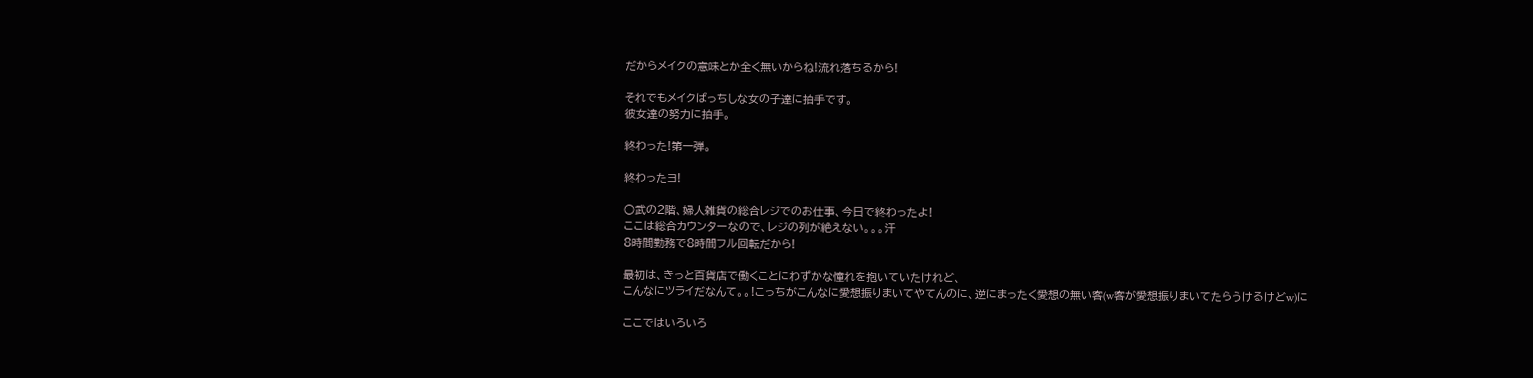だからメイクの意味とか全く無いからね!流れ落ちるから!

それでもメイクばっちしな女の子達に拍手です。
彼女達の努力に拍手。

終わった!第一弾。

終わったヨ!

○武の2階、婦人雑貨の総合レジでのお仕事、今日で終わったよ!
ここは総合カウンターなので、レジの列が絶えない。。。汗
8時間勤務で8時間フル回転だから!

最初は、きっと百貨店で働くことにわずかな憧れを抱いていたけれど、
こんなにツライだなんて。。!こっちがこんなに愛想振りまいてやてんのに、逆にまったく愛想の無い客(w客が愛想振りまいてたらうけるけどw)に

ここではいろいろ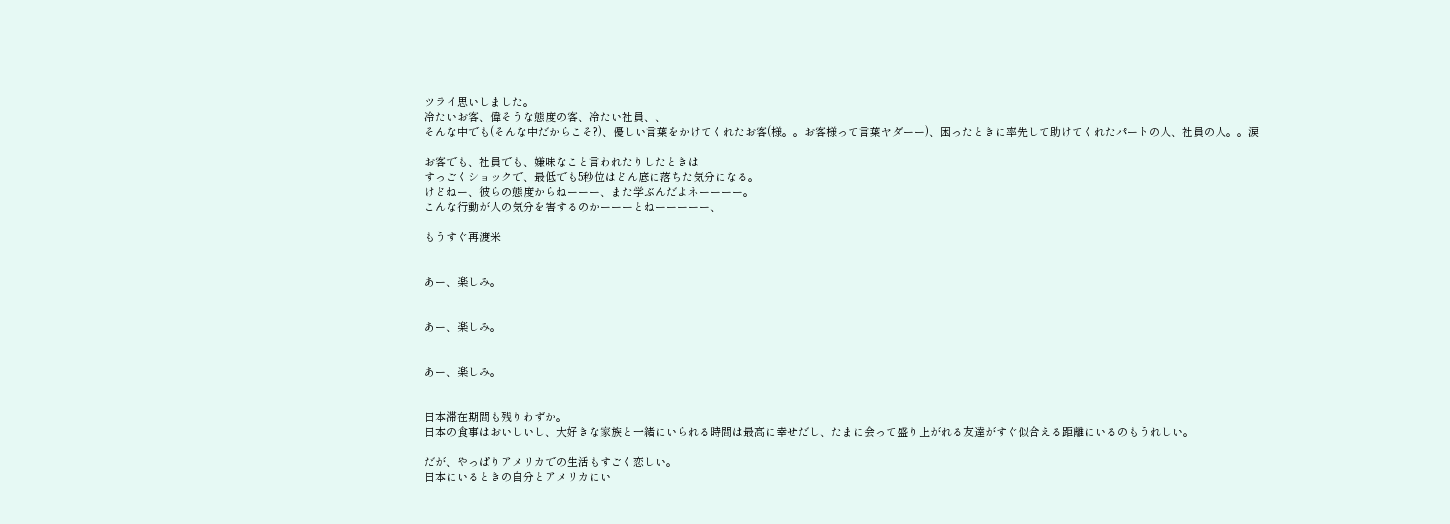ツライ思いしました。
冷たいお客、偉そうな態度の客、冷たい社員、、
そんな中でも(そんな中だからこそ?)、優しい言葉をかけてくれたお客(様。。お客様って言葉ヤダーー)、困ったときに率先して助けてくれたパートの人、社員の人。。涙

お客でも、社員でも、嫌味なこと言われたりしたときは
すっごくショックで、最低でも5秒位はどん底に落ちた気分になる。
けどねー、彼らの態度からねーーー、また学ぶんだよネーーーー。
こんな行動が人の気分を害するのかーーーとねーーーーー、

もうすぐ再渡米


あー、楽しみ。


あー、楽しみ。


あー、楽しみ。


日本滞在期間も残りわずか。
日本の食事はおいしいし、大好きな家族と一緒にいられる時間は最高に幸せだし、たまに会って盛り上がれる友達がすぐ似合える距離にいるのもうれしい。

だが、やっぱりアメリカでの生活もすごく恋しい。
日本にいるときの自分とアメリカにい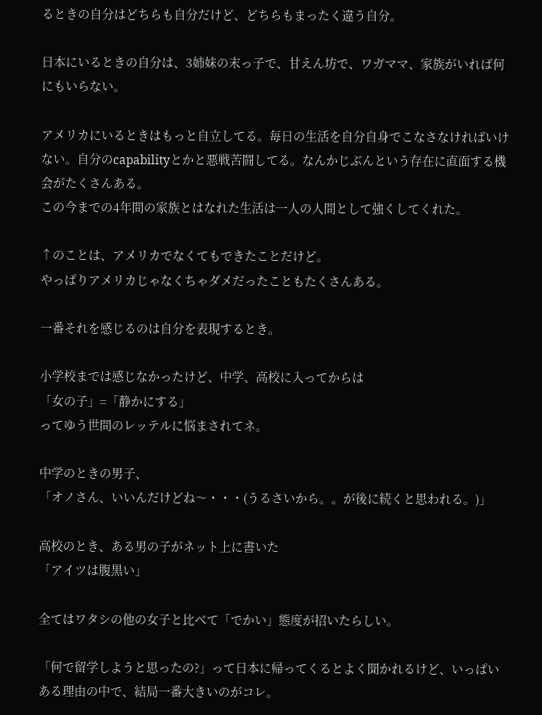るときの自分はどちらも自分だけど、どちらもまったく違う自分。

日本にいるときの自分は、3姉妹の末っ子で、甘えん坊で、ワガママ、家族がいれば何にもいらない。

アメリカにいるときはもっと自立してる。毎日の生活を自分自身でこなさなければいけない。自分のcapabilityとかと悪戦苦闘してる。なんかじぶんという存在に直面する機会がたくさんある。
この今までの4年間の家族とはなれた生活は一人の人間として強くしてくれた。

↑のことは、アメリカでなくてもできたことだけど。
やっぱりアメリカじゃなくちゃダメだったこともたくさんある。

一番それを感じるのは自分を表現するとき。

小学校までは感じなかったけど、中学、高校に入ってからは
「女の子」=「静かにする」
ってゆう世間のレッテルに悩まされてネ。

中学のときの男子、
「オノさん、いいんだけどね〜・・・(うるさいから。。が後に続くと思われる。)」

高校のとき、ある男の子がネット上に書いた
「アイツは腹黒い」

全てはワタシの他の女子と比べて「でかい」態度が招いたらしい。

「何で留学しようと思ったの?」って日本に帰ってくるとよく聞かれるけど、いっぱいある理由の中で、結局一番大きいのがコレ。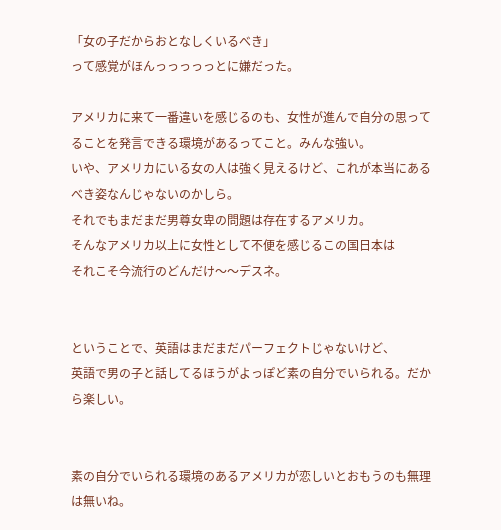「女の子だからおとなしくいるべき」
って感覚がほんっっっっっとに嫌だった。

アメリカに来て一番違いを感じるのも、女性が進んで自分の思ってることを発言できる環境があるってこと。みんな強い。
いや、アメリカにいる女の人は強く見えるけど、これが本当にあるべき姿なんじゃないのかしら。
それでもまだまだ男尊女卑の問題は存在するアメリカ。
そんなアメリカ以上に女性として不便を感じるこの国日本は
それこそ今流行のどんだけ〜〜デスネ。


ということで、英語はまだまだパーフェクトじゃないけど、
英語で男の子と話してるほうがよっぽど素の自分でいられる。だから楽しい。


素の自分でいられる環境のあるアメリカが恋しいとおもうのも無理は無いね。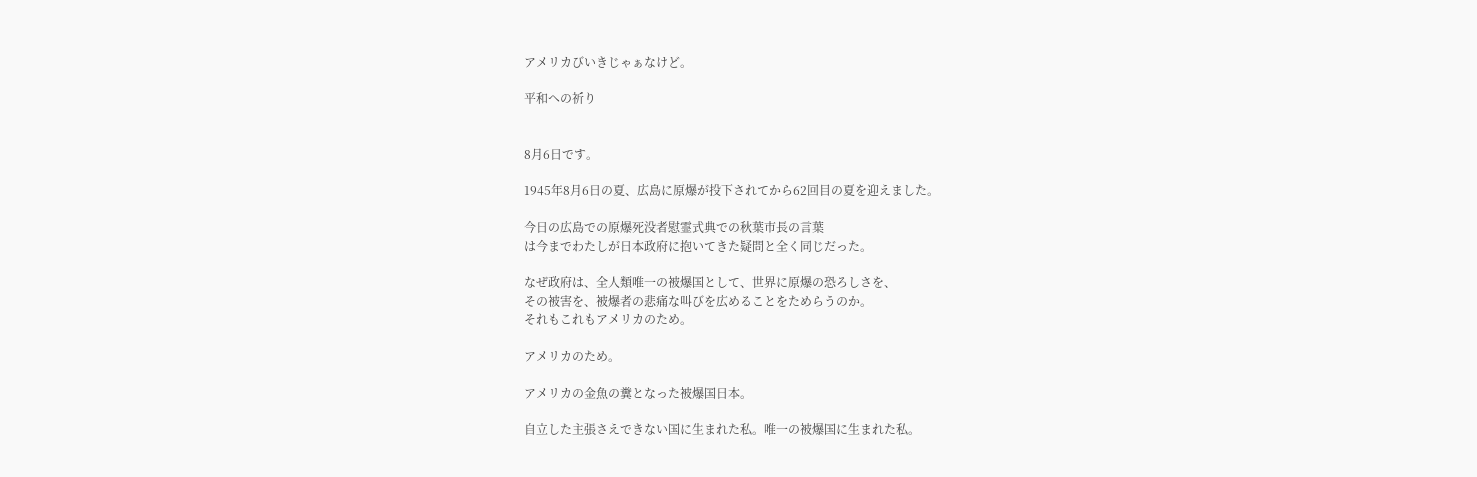アメリカびいきじゃぁなけど。

平和への祈り


8月6日です。

1945年8月6日の夏、広島に原爆が投下されてから62回目の夏を迎えました。

今日の広島での原爆死没者慰霊式典での秋葉市長の言葉
は今までわたしが日本政府に抱いてきた疑問と全く同じだった。

なぜ政府は、全人類唯一の被爆国として、世界に原爆の恐ろしさを、
その被害を、被爆者の悲痛な叫びを広めることをためらうのか。
それもこれもアメリカのため。

アメリカのため。

アメリカの金魚の糞となった被爆国日本。

自立した主張さえできない国に生まれた私。唯一の被爆国に生まれた私。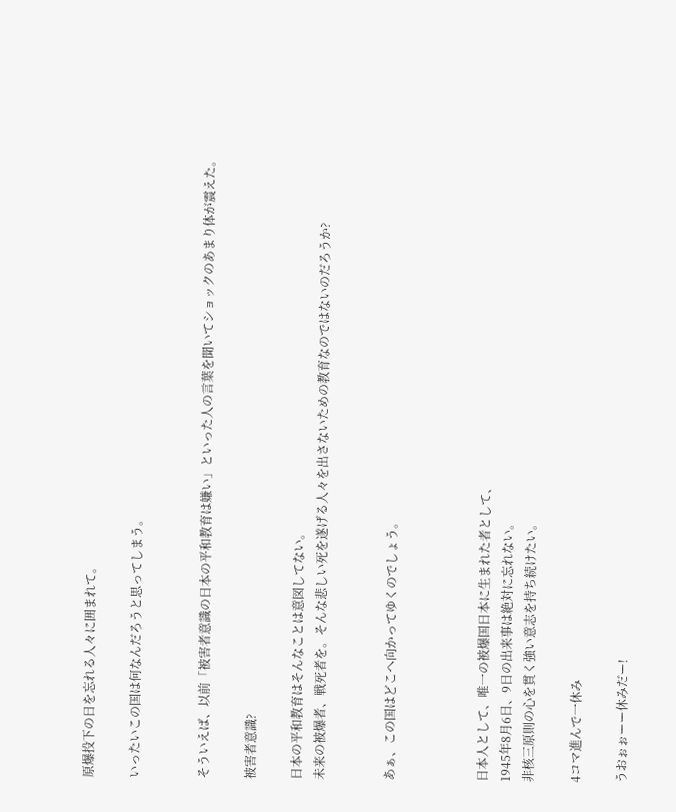原爆投下の日を忘れる人々に囲まれて。

いったいこの国は何なんだろうと思ってしまう。


そういえば、以前「被害者意識の日本の平和教育は嫌い」といった人の言葉を聞いてショックのあまり体が震えた。

被害者意識?

日本の平和教育はそんなことは意図してない。
未来の被爆者、戦死者を。そんな悲しい死を遂げる人々を出さないための教育なのではないのだろうか?


あぁ、この国はどこへ向かってゆくのでしょう。



日本人として、唯一の被爆国日本に生まれた者として、
1945年8月6日、9日の出来事は絶対に忘れない。
非核三原則の心を貫く強い意志を持ち続けたい。

4コマ進んで一休み

うおぉぉーー休みだー!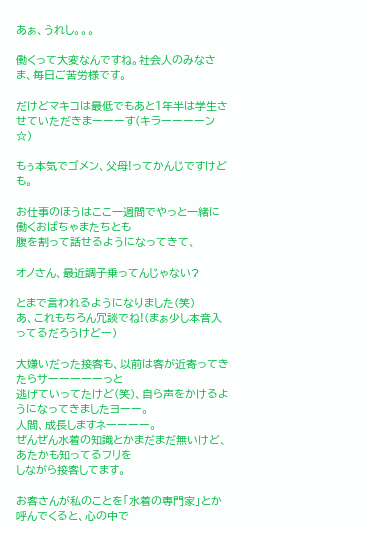あぁ、うれし。。。

働くって大変なんですね。社会人のみなさま、毎日ご苦労様です。

だけどマキコは最低でもあと1年半は学生させていただきまーーーす(キラーーーーン☆)

もぅ本気でゴメン、父母!ってかんじですけども。

お仕事のほうはここ一週間でやっと一緒に働くおばちゃまたちとも
腹を割って話せるようになってきて、

オノさん、最近調子乗ってんじゃない?

とまで言われるようになりました(笑)
あ、これもちろん冗談でね!(まぁ少し本音入ってるだろうけどー)

大嫌いだった接客も、以前は客が近寄ってきたらサーーーーーっと
逃げていってたけど(笑)、自ら声をかけるようになってきましたヨーー。
人間、成長しますネーーーー。
ぜんぜん水着の知識とかまだまだ無いけど、あたかも知ってるフリを
しながら接客してます。

お客さんが私のことを「水着の専門家」とか呼んでくると、心の中で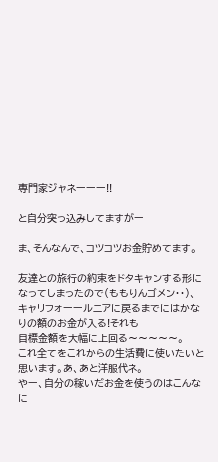専門家ジャネーーー!!

と自分突っ込みしてますがー

ま、そんなんで、コツコツお金貯めてます。

友達との旅行の約束をドタキャンする形になってしまったので(ももりんゴメン・・)、キャリフォーールニアに戻るまでにはかなりの額のお金が入る!それも
目標金額を大幅に上回る〜〜〜〜〜。
これ全てをこれからの生活費に使いたいと思います。あ、あと洋服代ネ。
やー、自分の稼いだお金を使うのはこんなに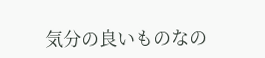気分の良いものなの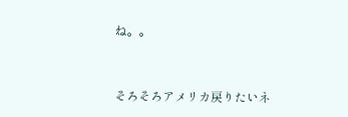ね。。



そろそろアメリカ戻りたいネ